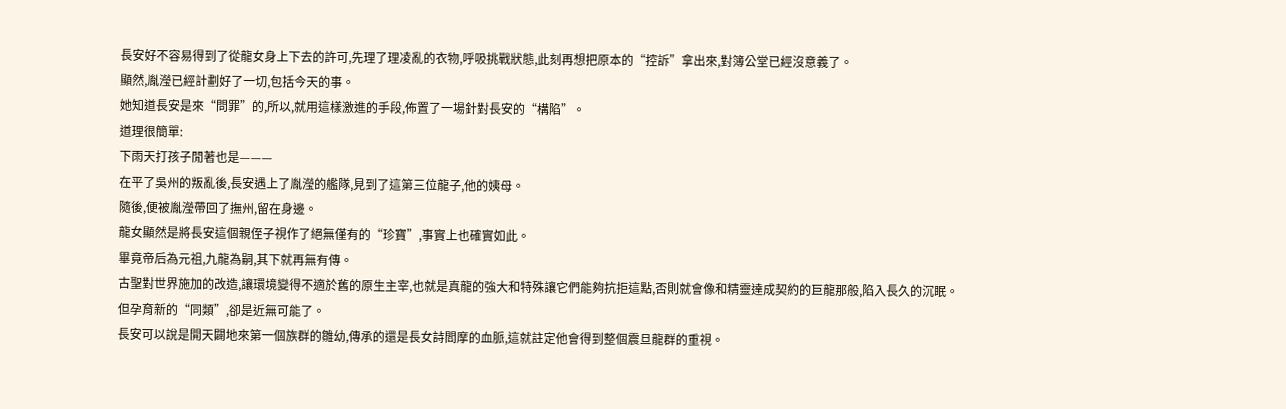長安好不容易得到了從龍女身上下去的許可,先理了理凌亂的衣物,呼吸挑戰狀態,此刻再想把原本的“控訴”拿出來,對簿公堂已經沒意義了。
顯然,胤瀅已經計劃好了一切,包括今天的事。
她知道長安是來“問罪”的,所以,就用這樣激進的手段,佈置了一場針對長安的“構陷”。
道理很簡單:
下雨天打孩子閒著也是———
在平了吳州的叛亂後,長安遇上了胤瀅的艦隊,見到了這第三位龍子,他的姨母。
隨後,便被胤瀅帶回了撫州,留在身邊。
龍女顯然是將長安這個親侄子視作了絕無僅有的“珍寶”,事實上也確實如此。
畢竟帝后為元祖,九龍為嗣,其下就再無有傳。
古聖對世界施加的改造,讓環境變得不適於舊的原生主宰,也就是真龍的強大和特殊讓它們能夠抗拒這點,否則就會像和精靈達成契約的巨龍那般,陷入長久的沉眠。
但孕育新的“同類”,卻是近無可能了。
長安可以說是開天闢地來第一個族群的雛幼,傳承的還是長女詩閻摩的血脈,這就註定他會得到整個震旦龍群的重視。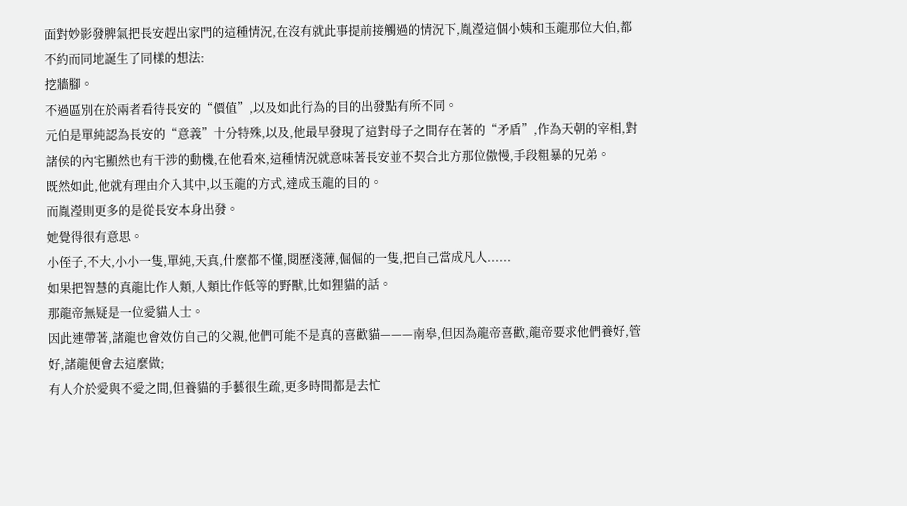面對妙影發脾氣把長安趕出家門的這種情況,在沒有就此事提前接觸過的情況下,胤瀅這個小姨和玉龍那位大伯,都不約而同地誕生了同樣的想法:
挖牆腳。
不過區別在於兩者看待長安的“價值”,以及如此行為的目的出發點有所不同。
元伯是單純認為長安的“意義”十分特殊,以及,他最早發現了這對母子之間存在著的“矛盾”,作為天朝的宰相,對諸侯的內宅顯然也有干涉的動機,在他看來,這種情況就意味著長安並不契合北方那位傲慢,手段粗暴的兄弟。
既然如此,他就有理由介入其中,以玉龍的方式,達成玉龍的目的。
而胤瀅則更多的是從長安本身出發。
她覺得很有意思。
小侄子,不大,小小一隻,單純,天真,什麼都不懂,閱歷淺薄,倔倔的一隻,把自己當成凡人......
如果把智慧的真龍比作人類,人類比作低等的野獸,比如狸貓的話。
那龍帝無疑是一位愛貓人士。
因此連帶著,諸龍也會效仿自己的父親,他們可能不是真的喜歡貓———南皋,但因為龍帝喜歡,龍帝要求他們養好,管好,諸龍便會去這麼做;
有人介於愛與不愛之間,但養貓的手藝很生疏,更多時間都是去忙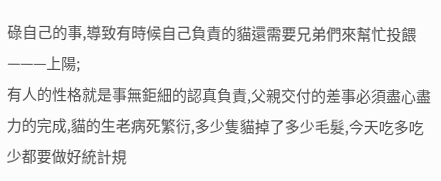碌自己的事,導致有時候自己負責的貓還需要兄弟們來幫忙投餵———上陽;
有人的性格就是事無鉅細的認真負責,父親交付的差事必須盡心盡力的完成,貓的生老病死繁衍,多少隻貓掉了多少毛髮,今天吃多吃少都要做好統計規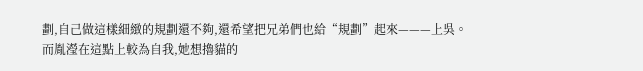劃,自己做這樣細緻的規劃還不夠,還希望把兄弟們也給“規劃”起來———上吳。
而胤瀅在這點上較為自我,她想擼貓的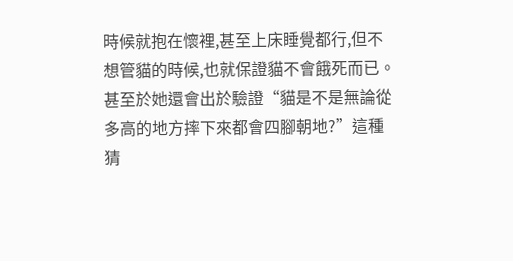時候就抱在懷裡,甚至上床睡覺都行,但不想管貓的時候,也就保證貓不會餓死而已。
甚至於她還會出於驗證“貓是不是無論從多高的地方摔下來都會四腳朝地?”這種猜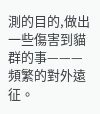測的目的,做出一些傷害到貓群的事———頻繁的對外遠征。